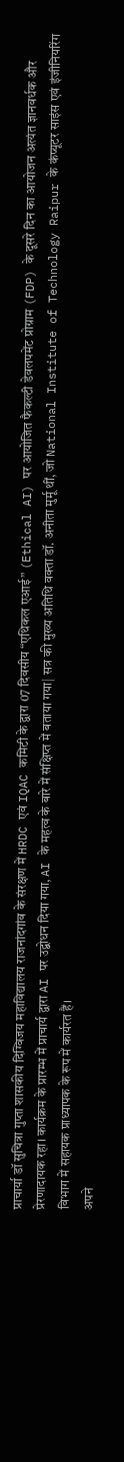प्राचार्या डॉ सुचित्रा गुप्ता शासकीय दिग्विजय महाविद्यालय राजनांदगांव के संरक्षण में HRDC एवं IQAC कमिटी के द्वारा 07 दिवसीय “एथिकल एआई” (Ethical AI) पर आयोजित फैकल्टी डेवलपमेंट प्रोग्राम (FDP) के दूसरे दिन का आयोजन अत्यंत ज्ञानवर्धक और प्रेरणादायक रहा। कार्यक्रम के प्रारम्भ में प्राचार्य द्वारा AI पर उद्बोधन दिया गया, AI के महत्व के बारे में संक्षिप्त में बताया गया| सत्र की मुख्य अतिथि वक्ता डॉ. अनीता मुर्मू थीं, जो National Institute of Technology Raipur के कंप्यूटर साइंस एवं इंजीनियरिंग विभाग में सहायक प्राध्यापक के रूप में कार्यरत हैं।
अपने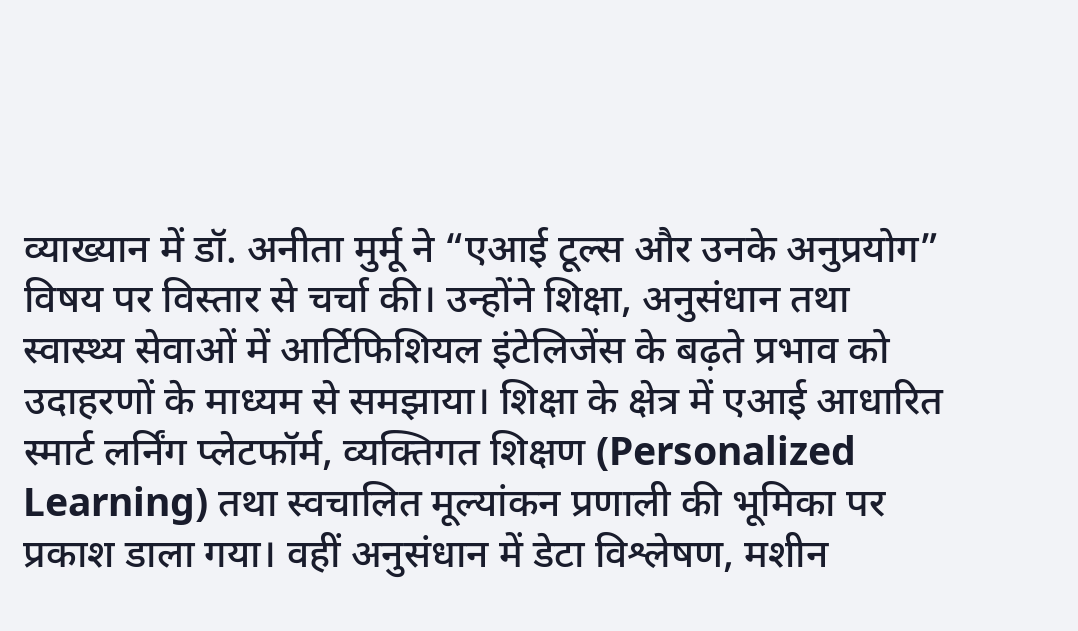व्याख्यान में डॉ. अनीता मुर्मू ने “एआई टूल्स और उनके अनुप्रयोग” विषय पर विस्तार से चर्चा की। उन्होंने शिक्षा, अनुसंधान तथा स्वास्थ्य सेवाओं में आर्टिफिशियल इंटेलिजेंस के बढ़ते प्रभाव को उदाहरणों के माध्यम से समझाया। शिक्षा के क्षेत्र में एआई आधारित स्मार्ट लर्निंग प्लेटफॉर्म, व्यक्तिगत शिक्षण (Personalized Learning) तथा स्वचालित मूल्यांकन प्रणाली की भूमिका पर प्रकाश डाला गया। वहीं अनुसंधान में डेटा विश्लेषण, मशीन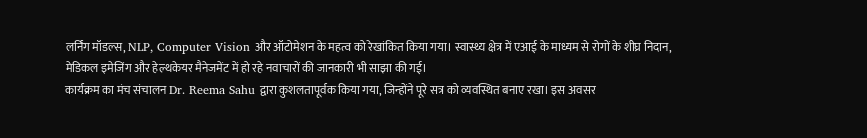लर्निंग मॉडल्स, NLP, Computer Vision और ऑटोमेशन के महत्व को रेखांकित किया गया। स्वास्थ्य क्षेत्र में एआई के माध्यम से रोगों के शीघ्र निदान, मेडिकल इमेजिंग और हेल्थकेयर मैनेजमेंट में हो रहे नवाचारों की जानकारी भी साझा की गई।
कार्यक्रम का मंच संचालन Dr. Reema Sahu द्वारा कुशलतापूर्वक किया गया, जिन्होंने पूरे सत्र को व्यवस्थित बनाए रखा। इस अवसर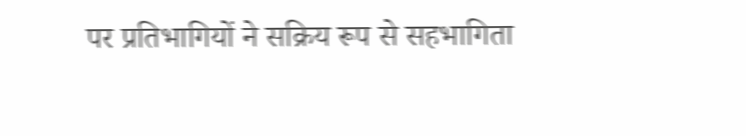पर प्रतिभागियों ने सक्रिय रूप से सहभागिता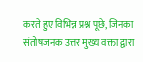करते हुए विभिन्न प्रश्न पूछे, जिनका संतोषजनक उत्तर मुख्य वक्ता द्वारा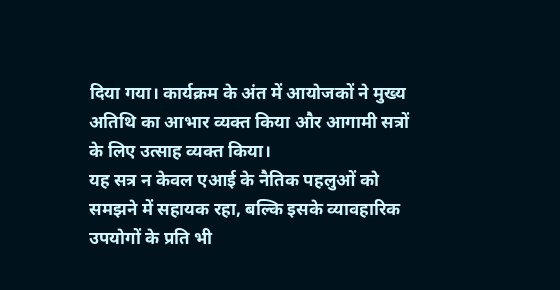दिया गया। कार्यक्रम के अंत में आयोजकों ने मुख्य अतिथि का आभार व्यक्त किया और आगामी सत्रों के लिए उत्साह व्यक्त किया।
यह सत्र न केवल एआई के नैतिक पहलुओं को समझने में सहायक रहा, बल्कि इसके व्यावहारिक उपयोगों के प्रति भी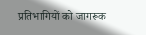प्रतिभागियों को जागरूक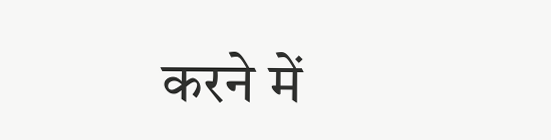करने में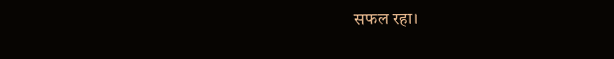सफल रहा।